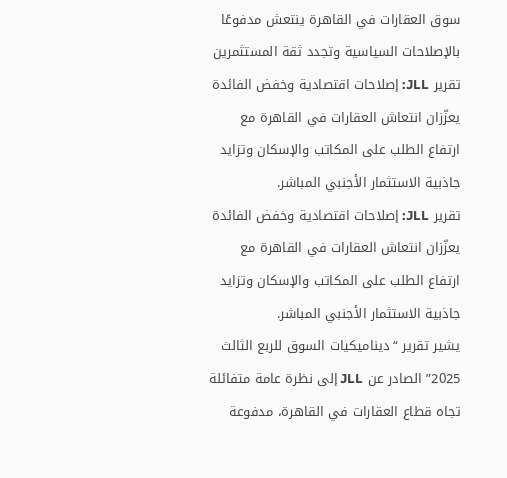سوق العقارات في القاهرة ينتعش مدفوعًا بالإصلاحات السياسية وتجدد ثقة المستثمرين
تقرير JLL: إصلاحات اقتصادية وخفض الفائدة يعزّزان انتعاش العقارات في القاهرة مع ارتفاع الطلب على المكاتب والإسكان وتزايد جاذبية الاستثمار الأجنبي المباشر.
تقرير JLL: إصلاحات اقتصادية وخفض الفائدة يعزّزان انتعاش العقارات في القاهرة مع ارتفاع الطلب على المكاتب والإسكان وتزايد جاذبية الاستثمار الأجنبي المباشر.
يشير تقرير “ديناميكيات السوق للربع الثالث 2025” الصادر عن JLL إلى نظرة عامة متفائلة تجاه قطاع العقارات في القاهرة، مدفوعة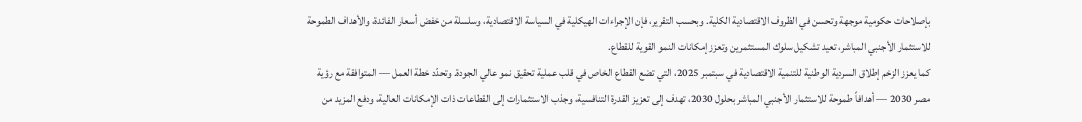بإصلاحات حكومية موجهة وتحسن في الظروف الاقتصادية الكلية. وبحسب التقرير، فإن الإجراءات الهيكلية في السياسة الاقتصادية، وسلسلة من خفض أسعار الفائدة، والأهداف الطموحة للاستثمار الأجنبي المباشر، تعيد تشكيل سلوك المستثمرين وتعزز إمكانات النمو القوية للقطاع.
كما يعزز الزخم إطلاق السردية الوطنية للتنمية الاقتصادية في سبتمبر 2025، التي تضع القطاع الخاص في قلب عملية تحقيق نمو عالي الجودة. وتحدّد خطة العمل — المتوافقة مع رؤية مصر 2030 — أهدافاً طموحة للاستثمار الأجنبي المباشر بحلول 2030، تهدف إلى تعزيز القدرة التنافسية، وجذب الاستثمارات إلى القطاعات ذات الإمكانات العالية، ودفع المزيد من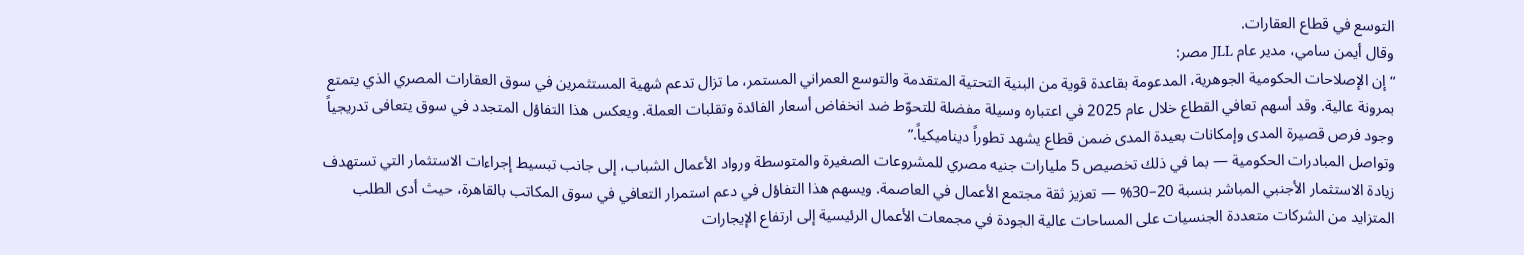التوسع في قطاع العقارات.
وقال أيمن سامي، مدير عام JLL مصر:
“إن الإصلاحات الحكومية الجوهرية، المدعومة بقاعدة قوية من البنية التحتية المتقدمة والتوسع العمراني المستمر، ما تزال تدعم شهية المستثمرين في سوق العقارات المصري الذي يتمتع بمرونة عالية. وقد أسهم تعافي القطاع خلال عام 2025 في اعتباره وسيلة مفضلة للتحوّط ضد انخفاض أسعار الفائدة وتقلبات العملة. ويعكس هذا التفاؤل المتجدد في سوق يتعافى تدريجياً وجود فرص قصيرة المدى وإمكانات بعيدة المدى ضمن قطاع يشهد تطوراً ديناميكياً.”
وتواصل المبادرات الحكومية — بما في ذلك تخصيص 5 مليارات جنيه مصري للمشروعات الصغيرة والمتوسطة ورواد الأعمال الشباب، إلى جانب تبسيط إجراءات الاستثمار التي تستهدف زيادة الاستثمار الأجنبي المباشر بنسبة 20–30% — تعزيز ثقة مجتمع الأعمال في العاصمة. ويسهم هذا التفاؤل في دعم استمرار التعافي في سوق المكاتب بالقاهرة، حيث أدى الطلب المتزايد من الشركات متعددة الجنسيات على المساحات عالية الجودة في مجمعات الأعمال الرئيسية إلى ارتفاع الإيجارات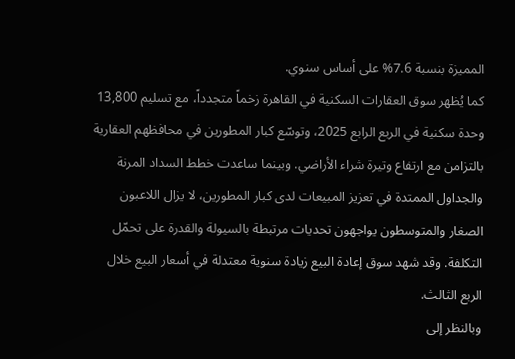المميزة بنسبة 7.6% على أساس سنوي.
كما يُظهر سوق العقارات السكنية في القاهرة زخماً متجدداً، مع تسليم 13,800 وحدة سكنية في الربع الرابع 2025، وتوسّع كبار المطورين في محافظهم العقارية بالتزامن مع ارتفاع وتيرة شراء الأراضي. وبينما ساعدت خطط السداد المرنة والجداول الممتدة في تعزيز المبيعات لدى كبار المطورين، لا يزال اللاعبون الصغار والمتوسطون يواجهون تحديات مرتبطة بالسيولة والقدرة على تحمّل التكلفة. وقد شهد سوق إعادة البيع زيادة سنوية معتدلة في أسعار البيع خلال الربع الثالث.
وبالنظر إلى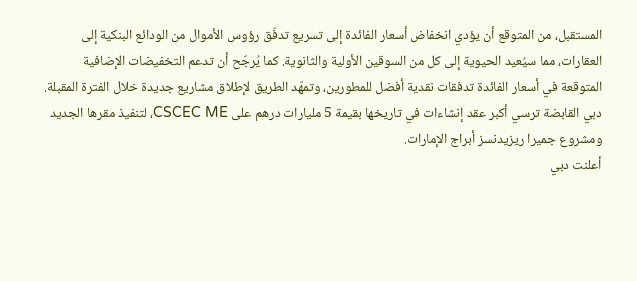المستقبل، من المتوقع أن يؤدي انخفاض أسعار الفائدة إلى تسريع تدفّق رؤوس الأموال من الودائع البنكية إلى العقارات، مما سيُعيد الحيوية إلى كل من السوقين الأولية والثانوية. كما يُرجّح أن تدعم التخفيضات الإضافية المتوقعة في أسعار الفائدة تدفقات نقدية أفضل للمطورين، وتمهّد الطريق لإطلاق مشاريع جديدة خلال الفترة المقبلة.
دبي القابضة ترسي أكبر عقد إنشاءات في تاريخها بقيمة 5 مليارات درهم على CSCEC ME، لتنفيذ مقرها الجديد ومشروع جميرا ريزيدنسز أبراج الإمارات.
أعلنت دبي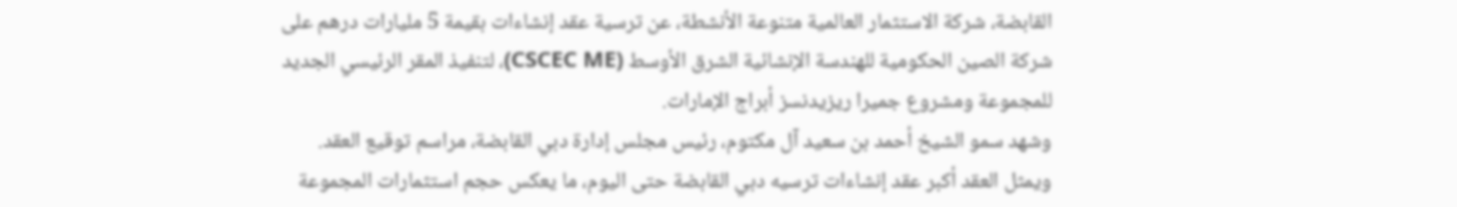القابضة، شركة الاستثمار العالمية متنوعة الأنشطة، عن ترسية عقد إنشاءات بقيمة 5 مليارات درهم على شركة الصين الحكومية للهندسة الإنشائية الشرق الأوسط (CSCEC ME)، لتنفيذ المقر الرئيسي الجديد للمجموعة ومشروع جميرا ريزيدنسز أبراج الإمارات.
وشهد سمو الشيخ أحمد بن سعيد آل مكتوم، رئيس مجلس إدارة دبي القابضة، مراسم توقيع العقد.
ويمثل العقد أكبر عقد إنشاءات ترسيه دبي القابضة حتى اليوم، ما يعكس حجم استثمارات المجموعة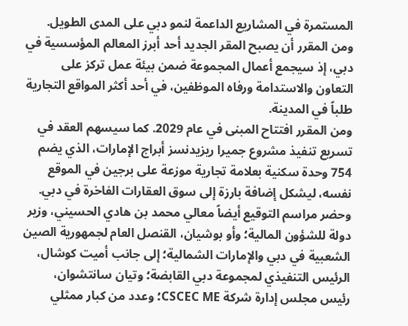المستمرة في المشاريع الداعمة لنمو دبي على المدى الطويل.
ومن المقرر أن يصبح المقر الجديد أحد أبرز المعالم المؤسسية في دبي، إذ سيجمع أعمال المجموعة ضمن بيئة عمل تركز على التعاون والاستدامة ورفاه الموظفين، في أحد أكثر المواقع التجارية طلباً في المدينة.
ومن المقرر افتتاح المبنى في عام 2029. كما سيسهم العقد في تسريع تنفيذ مشروع جميرا ريزيدنسز أبراج الإمارات، الذي يضم 754 وحدة سكنية بعلامة تجارية موزعة على برجين في الموقع نفسه، ليشكل إضافة بارزة إلى سوق العقارات الفاخرة في دبي.
وحضر مراسم التوقيع أيضاً معالي محمد بن هادي الحسيني، وزير دولة للشؤون المالية؛ وأو بوشيان، القنصل العام لجمهورية الصين الشعبية في دبي والإمارات الشمالية؛ إلى جانب أميت كوشال، الرئيس التنفيذي لمجموعة دبي القابضة؛ وتيان سانتشوان، رئيس مجلس إدارة شركة CSCEC ME؛ وعدد من كبار ممثلي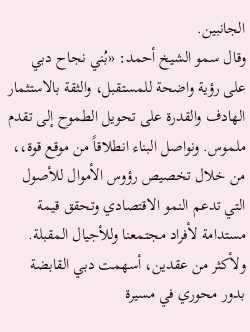الجانبين.
وقال سمو الشيخ أحمد: «بُني نجاح دبي على رؤية واضحة للمستقبل، والثقة بالاستثمار الهادف والقدرة على تحويل الطموح إلى تقدم ملموس. ونواصل البناء انطلاقاً من موقع قوة،، من خلال تخصيص رؤوس الأموال للأصول التي تدعم النمو الاقتصادي وتحقق قيمة مستدامة لأفراد مجتمعنا وللأجيال المقبلة.
ولأكثر من عقدين، أسهمت دبي القابضة بدور محوري في مسيرة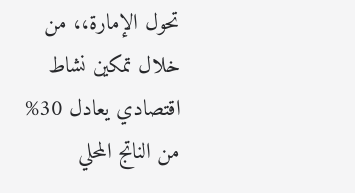تحول الإمارة،، من خلال تمكين نشاط اقتصادي يعادل 30% من الناتج المحلي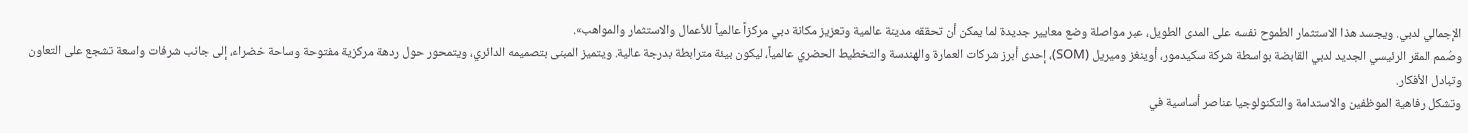الإجمالي لدبي. ويجسد هذا الاستثمار الطموح نفسه على المدى الطويل، عبر مواصلة وضع معايير جديدة لما يمكن أن تحققه مدينة عالمية وتعزيز مكانة دبي مركزاً عالمياً للأعمال والاستثمار والمواهب».
وصُمم المقر الرئيسي الجديد لدبي القابضة بواسطة شركة سكيدمور، أوينغز وميريل (SOM)، إحدى أبرز شركات العمارة والهندسة والتخطيط الحضري عالمياً، ليكون بيئة مترابطة بدرجة عالية. ويتميز المبنى بتصميمه الدائري، ويتمحور حول ردهة مركزية مفتوحة وساحة خضراء، إلى جانب شرفات واسعة تشجع على التعاون وتبادل الأفكار.
وتشكل رفاهية الموظفين والاستدامة والتكنولوجيا عناصر أساسية في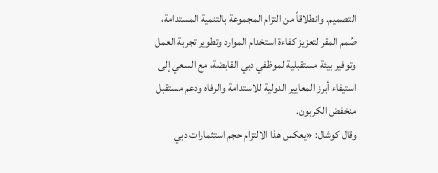التصميم. وانطلاقاً من التزام المجموعة بالتنمية المستدامة، صُمم المقر لتعزيز كفاءة استخدام الموارد وتطوير تجربة العمل وتوفير بيئة مستقبلية لموظفي دبي القابضة، مع السعي إلى استيفاء أبرز المعايير الدولية للاستدامة والرفاه ودعم مستقبل منخفض الكربون.
وقال كوشال: «يعكس هذا الالتزام حجم استثمارات دبي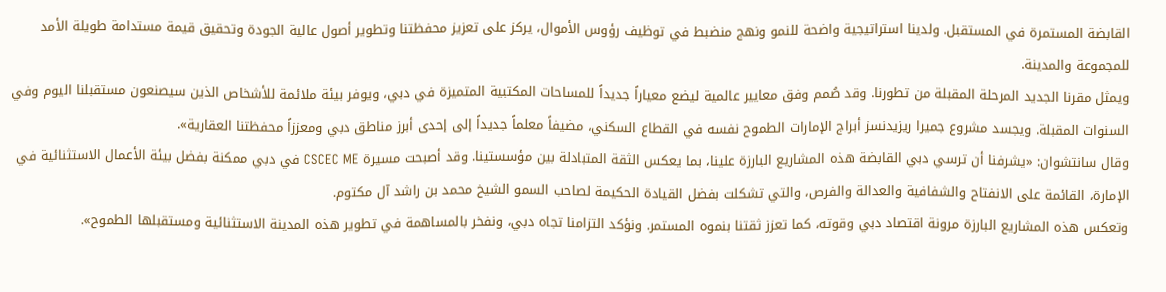القابضة المستمرة في المستقبل. ولدينا استراتيجية واضحة للنمو ونهج منضبط في توظيف رؤوس الأموال، يركز على تعزيز محفظتنا وتطوير أصول عالية الجودة وتحقيق قيمة مستدامة طويلة الأمد للمجموعة والمدينة.
ويمثل مقرنا الجديد المرحلة المقبلة من تطورنا. وقد صُمم وفق معايير عالمية ليضع معياراً جديداً للمساحات المكتبية المتميزة في دبي، ويوفر بيئة ملائمة للأشخاص الذين سيصنعون مستقبلنا اليوم وفي السنوات المقبلة. ويجسد مشروع جميرا ريزيدنسز أبراج الإمارات الطموح نفسه في القطاع السكني، مضيفاً معلماً جديداً إلى إحدى أبرز مناطق دبي ومعززاً محفظتنا العقارية».
وقال سانتشوان: «يشرفنا أن ترسي دبي القابضة هذه المشاريع البارزة علينا، بما يعكس الثقة المتبادلة بين مؤسستينا. وقد أصبحت مسيرة CSCEC ME في دبي ممكنة بفضل بيئة الأعمال الاستثنائية في الإمارة، القائمة على الانفتاح والشفافية والعدالة والفرص، والتي تشكلت بفضل القيادة الحكيمة لصاحب السمو الشيخ محمد بن راشد آل مكتوم.
وتعكس هذه المشاريع البارزة مرونة اقتصاد دبي وقوته، كما تعزز ثقتنا بنموه المستمر. ونؤكد التزامنا تجاه دبي، ونفخر بالمساهمة في تطوير هذه المدينة الاستثنائية ومستقبلها الطموح».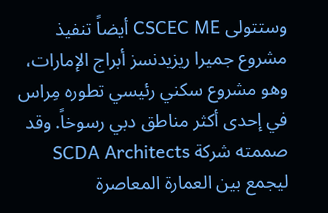وستتولى CSCEC ME أيضاً تنفيذ مشروع جميرا ريزيدنسز أبراج الإمارات، وهو مشروع سكني رئيسي تطوره مِراس في إحدى أكثر مناطق دبي رسوخاً. وقد صممته شركة SCDA Architects ليجمع بين العمارة المعاصرة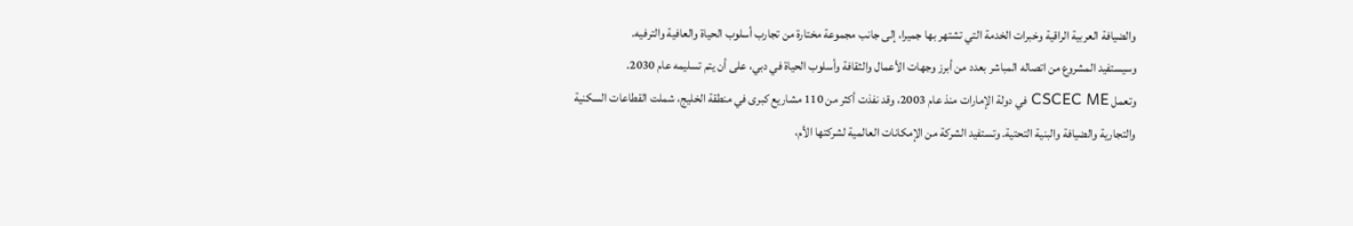والضيافة العربية الراقية وخبرات الخدمة التي تشتهر بها جميرا، إلى جانب مجموعة مختارة من تجارب أسلوب الحياة والعافية والترفيه.
وسيستفيد المشروع من اتصاله المباشر بعدد من أبرز وجهات الأعمال والثقافة وأسلوب الحياة في دبي، على أن يتم تسليمه عام 2030.
وتعمل CSCEC ME في دولة الإمارات منذ عام 2003، وقد نفذت أكثر من 110 مشاريع كبرى في منطقة الخليج، شملت القطاعات السكنية والتجارية والضيافة والبنية التحتية. وتستفيد الشركة من الإمكانات العالمية لشركتها الأم،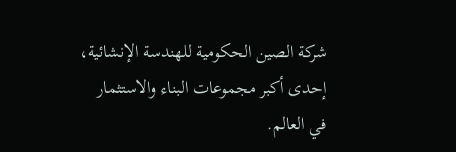شركة الصين الحكومية للهندسة الإنشائية، إحدى أكبر مجموعات البناء والاستثمار في العالم.